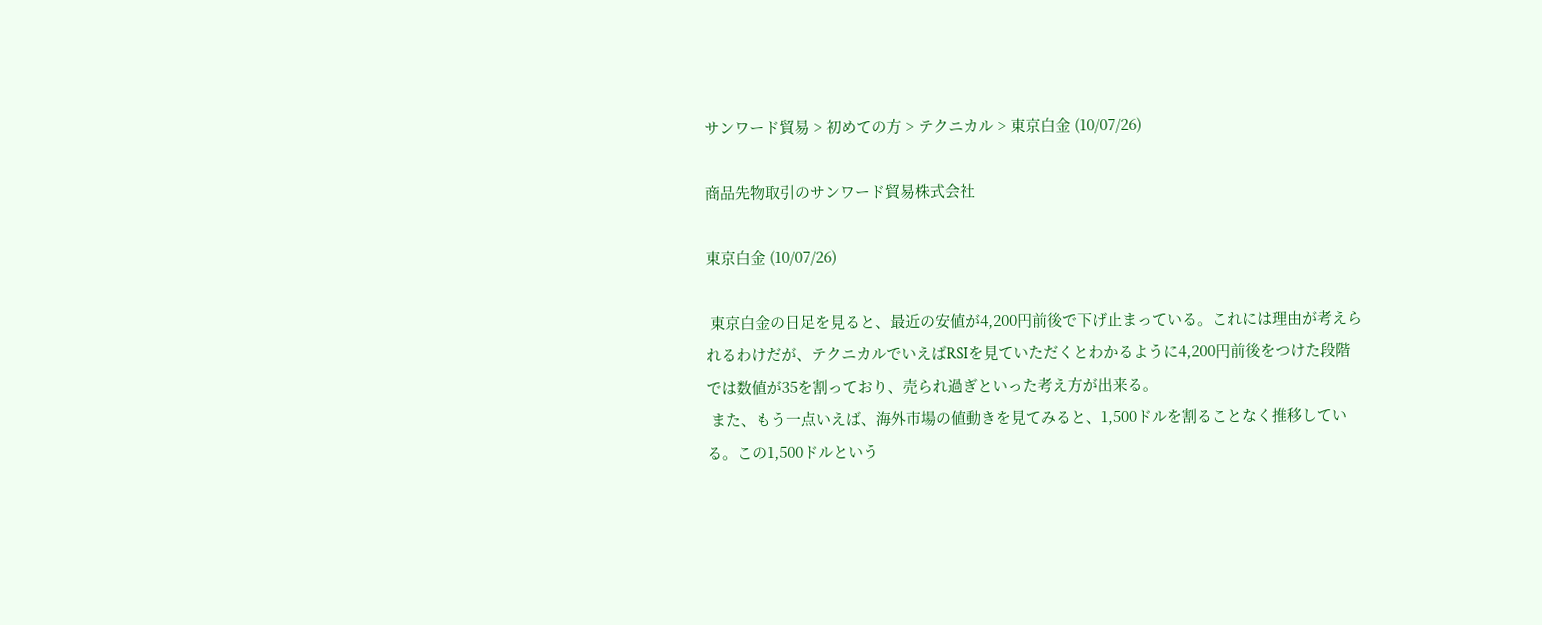サンワード貿易 > 初めての方 > テクニカル > 東京白金 (10/07/26)

商品先物取引のサンワード貿易株式会社

東京白金 (10/07/26)

 東京白金の日足を見ると、最近の安値が4,200円前後で下げ止まっている。これには理由が考えられるわけだが、テクニカルでいえばRSIを見ていただくとわかるように4,200円前後をつけた段階では数値が35を割っており、売られ過ぎといった考え方が出来る。
 また、もう一点いえば、海外市場の値動きを見てみると、1,500ドルを割ることなく推移している。この1,500ドルという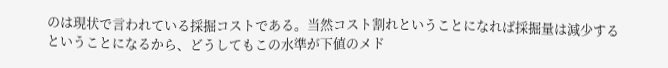のは現状で言われている採掘コストである。当然コスト割れということになれば採掘量は減少するということになるから、どうしてもこの水準が下値のメド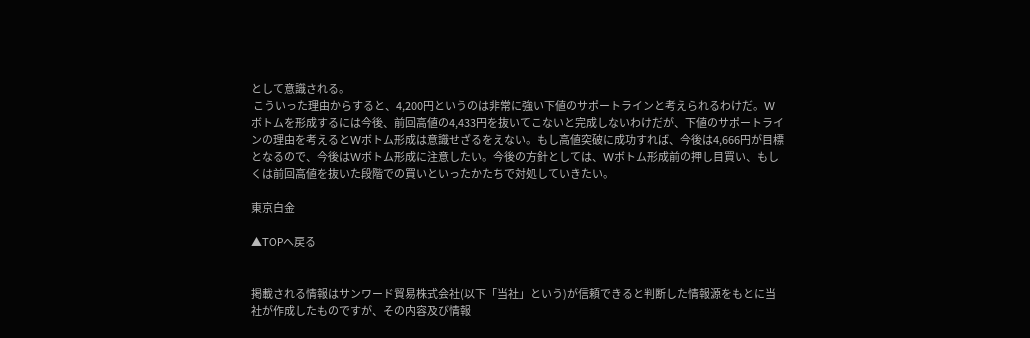として意識される。
 こういった理由からすると、4,200円というのは非常に強い下値のサポートラインと考えられるわけだ。Wボトムを形成するには今後、前回高値の4,433円を抜いてこないと完成しないわけだが、下値のサポートラインの理由を考えるとWボトム形成は意識せざるをえない。もし高値突破に成功すれば、今後は4,666円が目標となるので、今後はWボトム形成に注意したい。今後の方針としては、Wボトム形成前の押し目買い、もしくは前回高値を抜いた段階での買いといったかたちで対処していきたい。

東京白金

▲TOPへ戻る


掲載される情報はサンワード貿易株式会社(以下「当社」という)が信頼できると判断した情報源をもとに当社が作成したものですが、その内容及び情報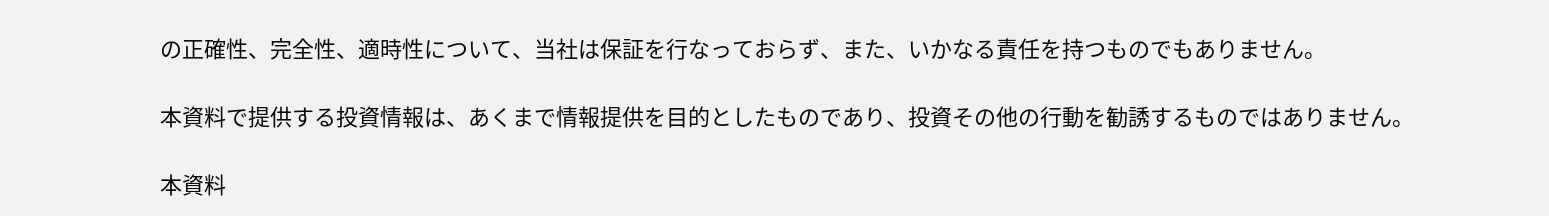の正確性、完全性、適時性について、当社は保証を行なっておらず、また、いかなる責任を持つものでもありません。

本資料で提供する投資情報は、あくまで情報提供を目的としたものであり、投資その他の行動を勧誘するものではありません。

本資料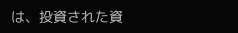は、投資された資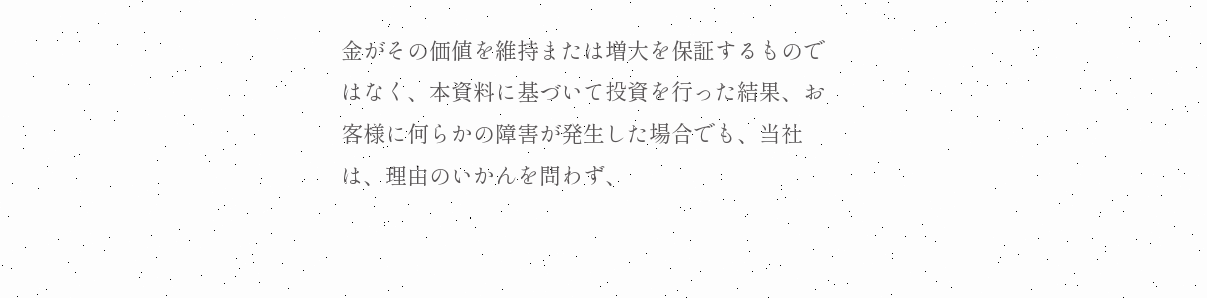金がその価値を維持または増大を保証するものではなく、本資料に基づいて投資を行った結果、お客様に何らかの障害が発生した場合でも、当社は、理由のいかんを問わず、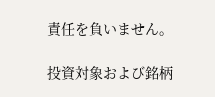責任を負いません。

投資対象および銘柄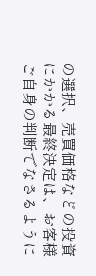の選択、売買価格などの投資にかかる最終決定は、お客様ご自身の判断でなさるように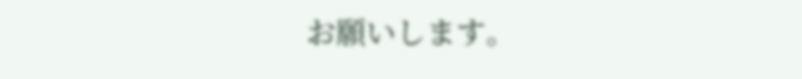お願いします。